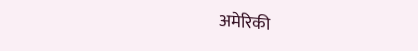अमेरिकी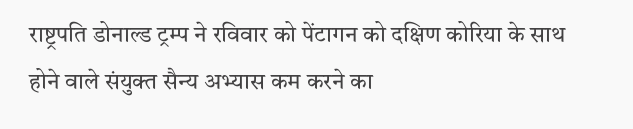राष्ट्रपति डोनाल्ड ट्रम्प ने रविवार को पेंटागन को दक्षिण कोरिया के साथ होने वाले संयुक्त सैन्य अभ्यास कम करने का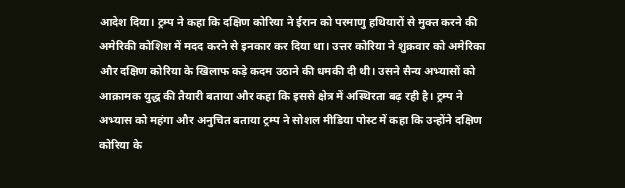आदेश दिया। ट्रम्प ने कहा कि दक्षिण कोरिया ने ईरान को परमाणु हथियारों से मुक्त करने की अमेरिकी कोशिश में मदद करने से इनकार कर दिया था। उत्तर कोरिया ने शुक्रवार को अमेरिका और दक्षिण कोरिया के खिलाफ कड़े कदम उठाने की धमकी दी थी। उसने सैन्य अभ्यासों को आक्रामक युद्ध की तैयारी बताया और कहा कि इससे क्षेत्र में अस्थिरता बढ़ रही है। ट्रम्प ने अभ्यास को महंगा और अनुचित बताया ट्रम्प ने सोशल मीडिया पोस्ट में कहा कि उन्होंने दक्षिण कोरिया के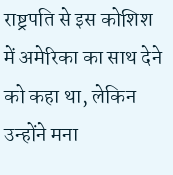राष्ट्रपति से इस कोशिश में अमेरिका का साथ देने को कहा था, लेकिन उन्होंने मना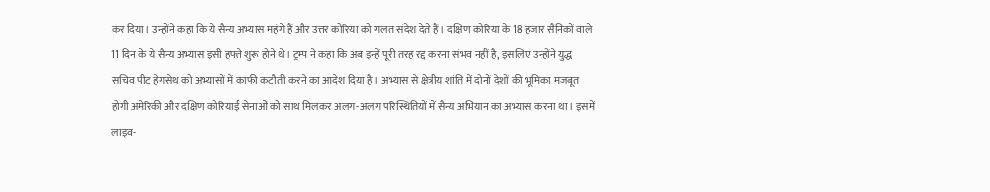कर दिया। उन्होंने कहा कि ये सैन्य अभ्यास महंगे हैं और उत्तर कोरिया को गलत संदेश देते हैं। दक्षिण कोरिया के 18 हजार सैनिकों वाले 11 दिन के ये सैन्य अभ्यास इसी हफ्ते शुरू होने थे। ट्रम्प ने कहा कि अब इन्हें पूरी तरह रद्द करना संभव नहीं है, इसलिए उन्होंने युद्ध सचिव पीट हेगसेथ को अभ्यासों में काफी कटौती करने का आदेश दिया है। अभ्यास से क्षेत्रीय शांति में दोनों देशों की भूमिका मजबूत होगी अमेरिकी और दक्षिण कोरियाई सेनाओं को साथ मिलकर अलग-अलग परिस्थितियों में सैन्य अभियान का अभ्यास करना था। इसमें लाइव-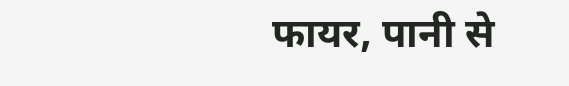फायर, पानी से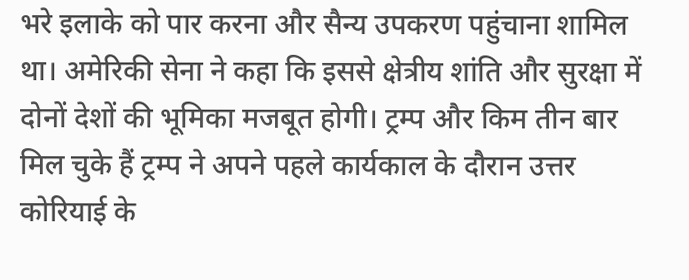भरे इलाके को पार करना और सैन्य उपकरण पहुंचाना शामिल था। अमेरिकी सेना ने कहा कि इससे क्षेत्रीय शांति और सुरक्षा में दोनों देशों की भूमिका मजबूत होगी। ट्रम्प और किम तीन बार मिल चुके हैं ट्रम्प ने अपने पहले कार्यकाल के दौरान उत्तर कोरियाई के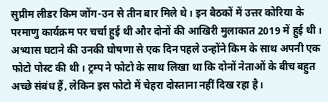सुप्रीम लीडर किम जोंग-उन से तीन बार मिले थे। इन बैठकों में उत्तर कोरिया के परमाणु कार्यक्रम पर चर्चा हुई थी और दोनों की आखिरी मुलाकात 2019 में हुई थी। अभ्यास घटाने की उनकी घोषणा से एक दिन पहले उन्होंने किम के साथ अपनी एक फोटो पोस्ट की थी। ट्रम्प ने फोटो के साथ लिखा था कि दोनों नेताओं के बीच बहुत अच्छे संबंध हैं, लेकिन इस फोटो में चेहरा दोस्ताना नहीं दिख रहा है।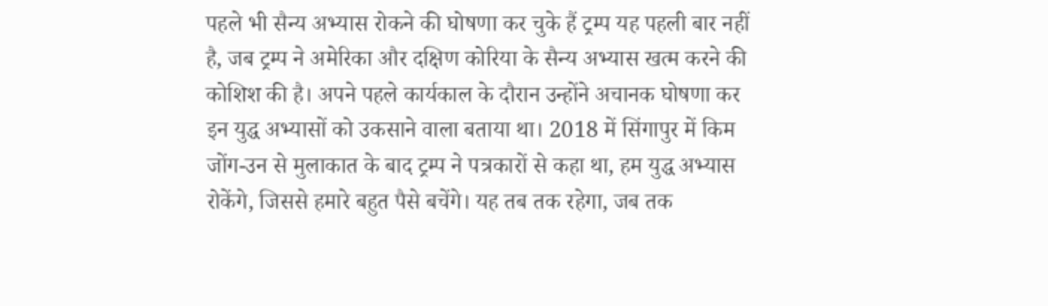पहले भी सैन्य अभ्यास रोकने की घोषणा कर चुके हैं ट्रम्प यह पहली बार नहीं है, जब ट्रम्प ने अमेरिका और दक्षिण कोरिया के सैन्य अभ्यास खत्म करने की कोशिश की है। अपने पहले कार्यकाल के दौरान उन्होंने अचानक घोषणा कर इन युद्ध अभ्यासों को उकसाने वाला बताया था। 2018 में सिंगापुर में किम जोंग-उन से मुलाकात के बाद ट्रम्प ने पत्रकारों से कहा था, हम युद्ध अभ्यास रोकेंगे, जिससे हमारे बहुत पैसे बचेंगे। यह तब तक रहेगा, जब तक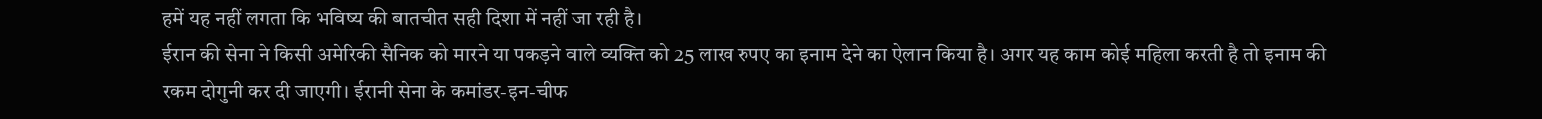हमें यह नहीं लगता कि भविष्य की बातचीत सही दिशा में नहीं जा रही है।
ईरान की सेना ने किसी अमेरिकी सैनिक को मारने या पकड़ने वाले व्यक्ति को 25 लाख रुपए का इनाम देने का ऐलान किया है। अगर यह काम कोई महिला करती है तो इनाम की रकम दोगुनी कर दी जाएगी। ईरानी सेना के कमांडर-इन-चीफ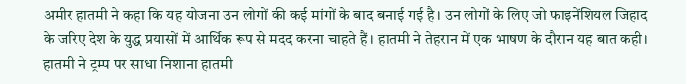अमीर हातमी ने कहा कि यह योजना उन लोगों की कई मांगों के बाद बनाई गई है। उन लोगों के लिए जो फाइनेंशियल जिहाद के जरिए देश के युद्ध प्रयासों में आर्थिक रूप से मदद करना चाहते हैं। हातमी ने तेहरान में एक भाषण के दौरान यह बात कही। हातमी ने ट्रम्प पर साधा निशाना हातमी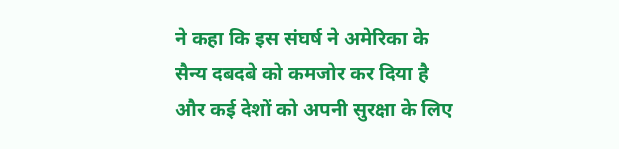ने कहा कि इस संघर्ष ने अमेरिका के सैन्य दबदबे को कमजोर कर दिया है और कई देशों को अपनी सुरक्षा के लिए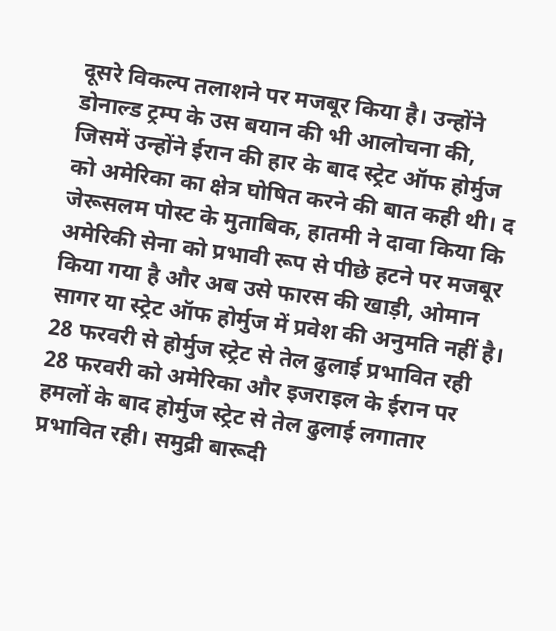दूसरे विकल्प तलाशने पर मजबूर किया है। उन्होंने डोनाल्ड ट्रम्प के उस बयान की भी आलोचना की, जिसमें उन्होंने ईरान की हार के बाद स्ट्रेट ऑफ होर्मुज को अमेरिका का क्षेत्र घोषित करने की बात कही थी। द जेरूसलम पोस्ट के मुताबिक, हातमी ने दावा किया कि अमेरिकी सेना को प्रभावी रूप से पीछे हटने पर मजबूर किया गया है और अब उसे फारस की खाड़ी, ओमान सागर या स्ट्रेट ऑफ होर्मुज में प्रवेश की अनुमति नहीं है। 28 फरवरी से होर्मुज स्ट्रेट से तेल ढुलाई प्रभावित रही 28 फरवरी को अमेरिका और इजराइल के ईरान पर हमलों के बाद होर्मुज स्ट्रेट से तेल ढुलाई लगातार प्रभावित रही। समुद्री बारूदी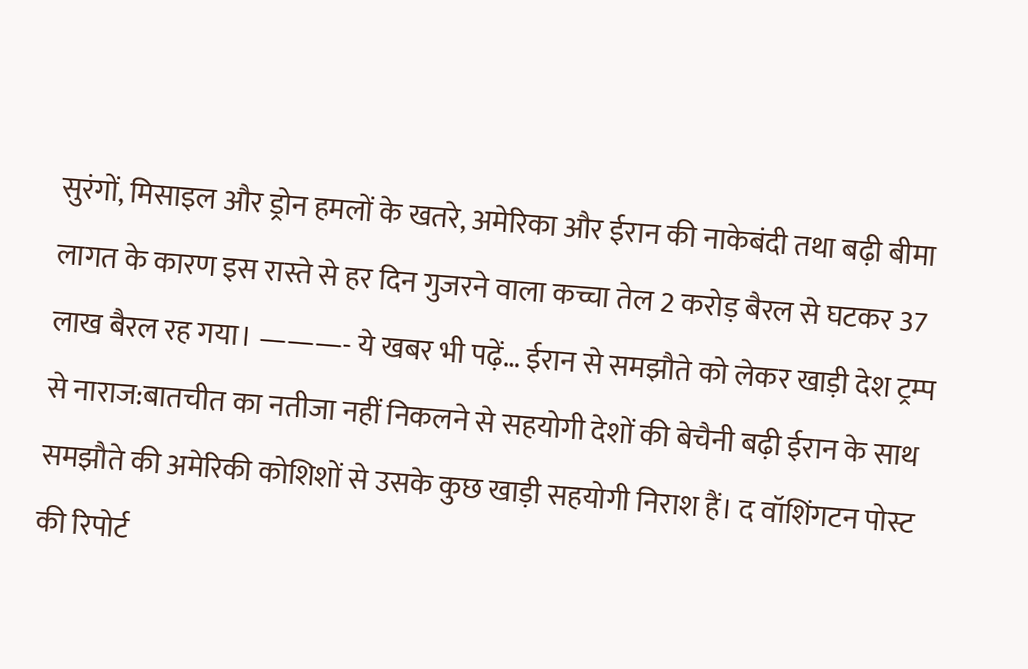सुरंगों, मिसाइल और ड्रोन हमलों के खतरे, अमेरिका और ईरान की नाकेबंदी तथा बढ़ी बीमा लागत के कारण इस रास्ते से हर दिन गुजरने वाला कच्चा तेल 2 करोड़ बैरल से घटकर 37 लाख बैरल रह गया। ———- ये खबर भी पढ़ें… ईरान से समझौते को लेकर खाड़ी देश ट्रम्प से नाराज:बातचीत का नतीजा नहीं निकलने से सहयोगी देशों की बेचैनी बढ़ी ईरान के साथ समझौते की अमेरिकी कोशिशों से उसके कुछ खाड़ी सहयोगी निराश हैं। द वॉशिंगटन पोस्ट की रिपोर्ट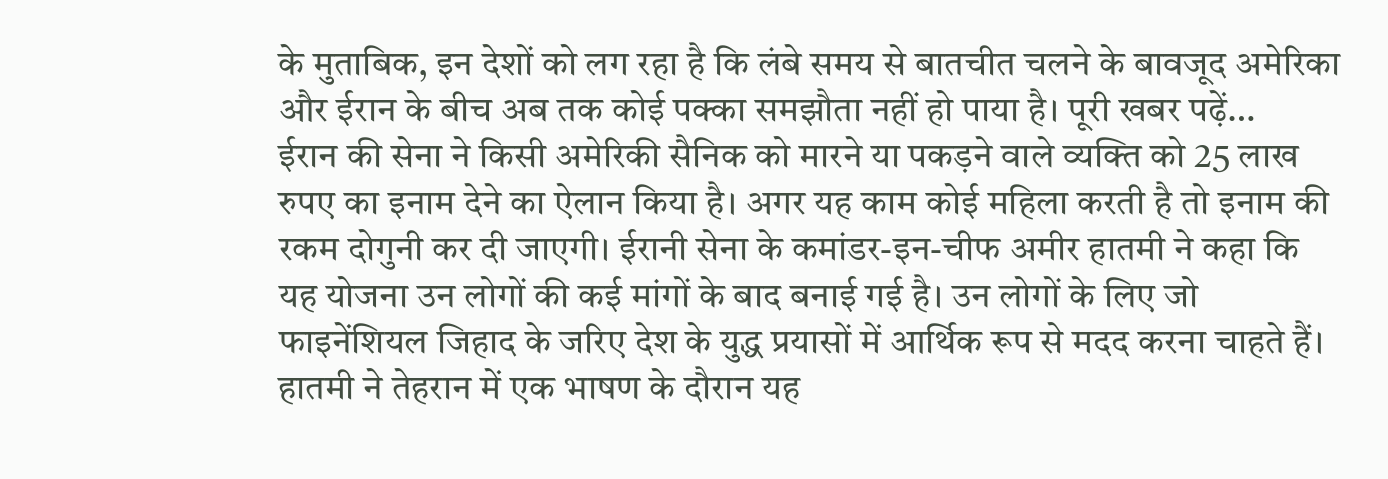के मुताबिक, इन देशों को लग रहा है कि लंबे समय से बातचीत चलने के बावजूद अमेरिका और ईरान के बीच अब तक कोई पक्का समझौता नहीं हो पाया है। पूरी खबर पढ़ें…
ईरान की सेना ने किसी अमेरिकी सैनिक को मारने या पकड़ने वाले व्यक्ति को 25 लाख रुपए का इनाम देने का ऐलान किया है। अगर यह काम कोई महिला करती है तो इनाम की रकम दोगुनी कर दी जाएगी। ईरानी सेना के कमांडर-इन-चीफ अमीर हातमी ने कहा कि यह योजना उन लोगों की कई मांगों के बाद बनाई गई है। उन लोगों के लिए जो फाइनेंशियल जिहाद के जरिए देश के युद्ध प्रयासों में आर्थिक रूप से मदद करना चाहते हैं। हातमी ने तेहरान में एक भाषण के दौरान यह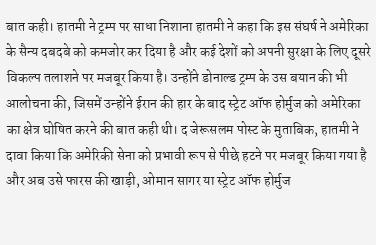बात कही। हातमी ने ट्रम्प पर साधा निशाना हातमी ने कहा कि इस संघर्ष ने अमेरिका के सैन्य दबदबे को कमजोर कर दिया है और कई देशों को अपनी सुरक्षा के लिए दूसरे विकल्प तलाशने पर मजबूर किया है। उन्होंने डोनाल्ड ट्रम्प के उस बयान की भी आलोचना की, जिसमें उन्होंने ईरान की हार के बाद स्ट्रेट ऑफ होर्मुज को अमेरिका का क्षेत्र घोषित करने की बात कही थी। द जेरूसलम पोस्ट के मुताबिक, हातमी ने दावा किया कि अमेरिकी सेना को प्रभावी रूप से पीछे हटने पर मजबूर किया गया है और अब उसे फारस की खाड़ी, ओमान सागर या स्ट्रेट ऑफ होर्मुज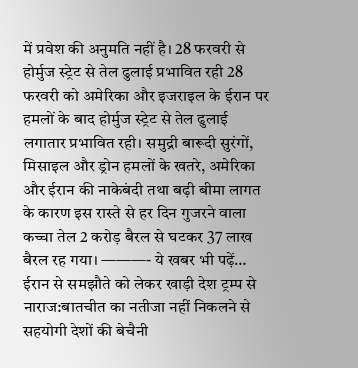में प्रवेश की अनुमति नहीं है। 28 फरवरी से होर्मुज स्ट्रेट से तेल ढुलाई प्रभावित रही 28 फरवरी को अमेरिका और इजराइल के ईरान पर हमलों के बाद होर्मुज स्ट्रेट से तेल ढुलाई लगातार प्रभावित रही। समुद्री बारूदी सुरंगों, मिसाइल और ड्रोन हमलों के खतरे, अमेरिका और ईरान की नाकेबंदी तथा बढ़ी बीमा लागत के कारण इस रास्ते से हर दिन गुजरने वाला कच्चा तेल 2 करोड़ बैरल से घटकर 37 लाख बैरल रह गया। ———- ये खबर भी पढ़ें… ईरान से समझौते को लेकर खाड़ी देश ट्रम्प से नाराज:बातचीत का नतीजा नहीं निकलने से सहयोगी देशों की बेचैनी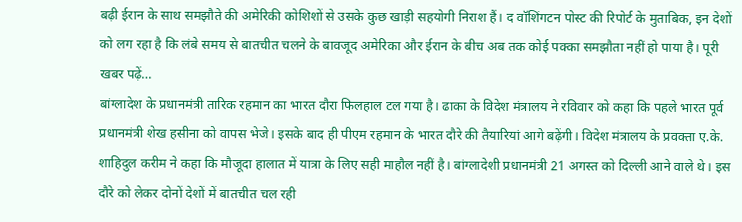बढ़ी ईरान के साथ समझौते की अमेरिकी कोशिशों से उसके कुछ खाड़ी सहयोगी निराश हैं। द वॉशिंगटन पोस्ट की रिपोर्ट के मुताबिक, इन देशों को लग रहा है कि लंबे समय से बातचीत चलने के बावजूद अमेरिका और ईरान के बीच अब तक कोई पक्का समझौता नहीं हो पाया है। पूरी खबर पढ़ें…
बांग्लादेश के प्रधानमंत्री तारिक रहमान का भारत दौरा फिलहाल टल गया है। ढाका के विदेश मंत्रालय ने रविवार को कहा कि पहले भारत पूर्व प्रधानमंत्री शेख हसीना को वापस भेजे। इसके बाद ही पीएम रहमान के भारत दौरे की तैयारियां आगे बढ़ेंगी। विदेश मंत्रालय के प्रवक्ता ए.के. शाहिदुल करीम ने कहा कि मौजूदा हालात में यात्रा के लिए सही माहौल नहीं है। बांग्लादेशी प्रधानमंत्री 21 अगस्त को दिल्ली आने वाले थे। इस दौरे को लेकर दोनों देशों में बातचीत चल रही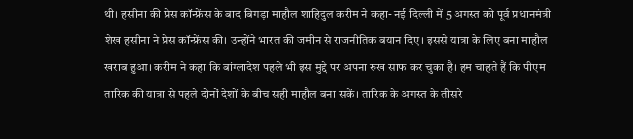थी। हसीना की प्रेस कॉन्फ्रेंस के बाद बिगड़ा माहौल शाहिदुल करीम ने कहा- नई दिल्ली में 5 अगस्त को पूर्व प्रधानमंत्री शेख हसीना ने प्रेस कॉन्फ्रेंस की। उन्होंने भारत की जमीन से राजनीतिक बयान दिए। इससे यात्रा के लिए बना माहौल खराब हुआ। करीम ने कहा कि बांग्लादेश पहले भी इस मुद्दे पर अपना रुख साफ कर चुका है। हम चाहते हैं कि पीएम तारिक की यात्रा से पहले दोनों देशों के बीच सही माहौल बना सकें। तारिक के अगस्त के तीसरे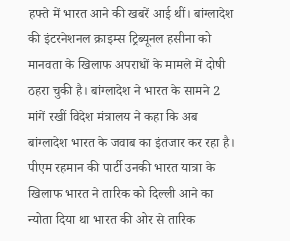हफ्ते में भारत आने की खबरें आई थीं। बांग्लादेश की इंटरनेशनल क्राइम्स ट्रिब्यूनल हसीना को मानवता के खिलाफ अपराधों के मामले में दोषी ठहरा चुकी है। बांग्लादेश ने भारत के सामने 2 मांगें रखीं विदेश मंत्रालय ने कहा कि अब बांग्लादेश भारत के जवाब का इंतजार कर रहा है। पीएम रहमान की पार्टी उनकी भारत यात्रा के खिलाफ भारत ने तारिक को दिल्ली आने का न्योता दिया था भारत की ओर से तारिक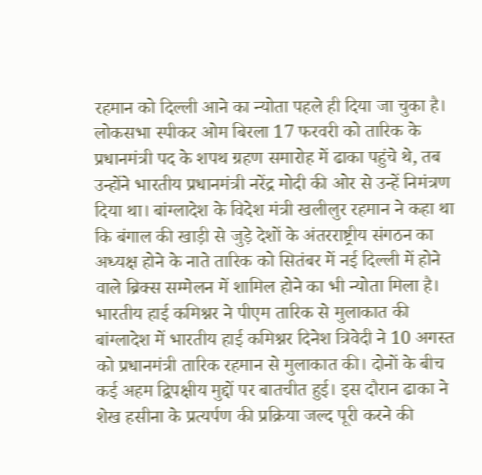रहमान को दिल्ली आने का न्योता पहले ही दिया जा चुका है। लोकसभा स्पीकर ओम बिरला 17 फरवरी को तारिक के प्रधानमंत्री पद के शपथ ग्रहण समारोह में ढाका पहुंचे थे, तब उन्होंने भारतीय प्रधानमंत्री नरेंद्र मोदी की ओर से उन्हें निमंत्रण दिया था। बांग्लादेश के विदेश मंत्री खलीलुर रहमान ने कहा था कि बंगाल की खाड़ी से जुड़े देशों के अंतरराष्ट्रीय संगठन का अध्यक्ष होने के नाते तारिक को सितंबर में नई दिल्ली में होने वाले ब्रिक्स सम्मेलन में शामिल होने का भी न्योता मिला है। भारतीय हाई कमिश्नर ने पीएम तारिक से मुलाकात की बांग्लादेश में भारतीय हाई कमिश्नर दिनेश त्रिवेदी ने 10 अगस्त को प्रधानमंत्री तारिक रहमान से मुलाकात की। दोनों के बीच कई अहम द्विपक्षीय मुद्दों पर बातचीत हुई। इस दौरान ढाका ने शेख हसीना के प्रत्यर्पण की प्रक्रिया जल्द पूरी करने की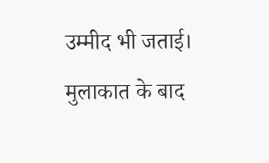उम्मीद भी जताई। मुलाकात के बाद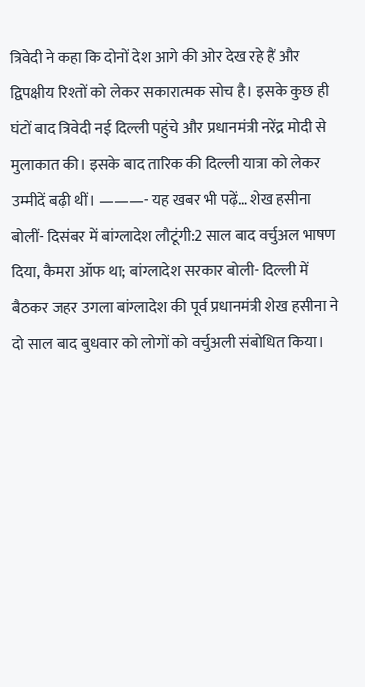त्रिवेदी ने कहा कि दोनों देश आगे की ओर देख रहे हैं और द्विपक्षीय रिश्तों को लेकर सकारात्मक सोच है। इसके कुछ ही घंटों बाद त्रिवेदी नई दिल्ली पहुंचे और प्रधानमंत्री नरेंद्र मोदी से मुलाकात की। इसके बाद तारिक की दिल्ली यात्रा को लेकर उम्मीदें बढ़ी थीं। ———- यह खबर भी पढ़ें… शेख हसीना बोलीं- दिसंबर में बांग्लादेश लौटूंगी:2 साल बाद वर्चुअल भाषण दिया, कैमरा ऑफ था; बांग्लादेश सरकार बोली- दिल्ली में बैठकर जहर उगला बांग्लादेश की पूर्व प्रधानमंत्री शेख हसीना ने दो साल बाद बुधवार को लोगों को वर्चुअली संबोधित किया।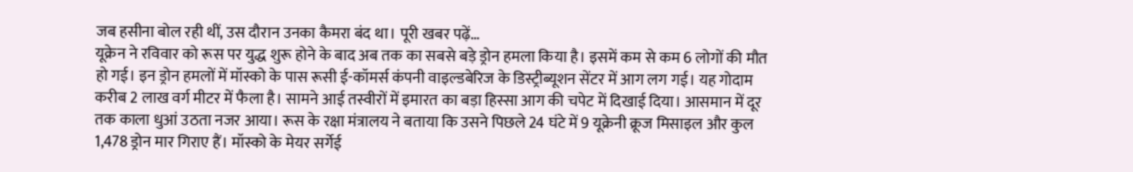जब हसीना बोल रही थीं, उस दौरान उनका कैमरा बंद था। पूरी खबर पढ़ें…
यूक्रेन ने रविवार को रूस पर युद्ध शुरू होने के बाद अब तक का सबसे बड़े ड्रोन हमला किया है। इसमें कम से कम 6 लोगों की मौत हो गई। इन ड्रोन हमलों में मॉस्को के पास रूसी ई-कॉमर्स कंपनी वाइल्डबेरिज के डिस्ट्रीब्यूशन सेंटर में आग लग गई। यह गोदाम करीब 2 लाख वर्ग मीटर में फैला है। सामने आई तस्वीरों में इमारत का बड़ा हिस्सा आग की चपेट में दिखाई दिया। आसमान में दूर तक काला धुआं उठता नजर आया। रूस के रक्षा मंत्रालय ने बताया कि उसने पिछले 24 घंटे में 9 यूक्रेनी क्रूज मिसाइल और कुल 1,478 ड्रोन मार गिराए हैं। मॉस्को के मेयर सर्गेई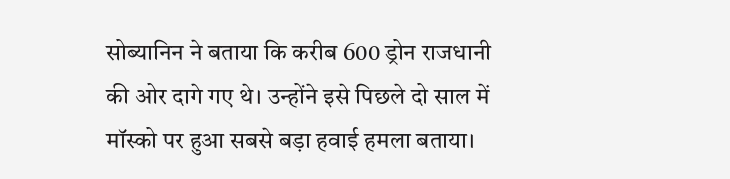सोब्यानिन ने बताया कि करीब 600 ड्रोन राजधानी की ओर दागे गए थे। उन्होंने इसे पिछले दो साल में मॉस्को पर हुआ सबसे बड़ा हवाई हमला बताया।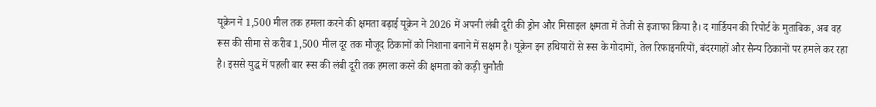यूक्रेन ने 1,500 मील तक हमला करने की क्षमता बढ़ाई यूक्रेन ने 2026 में अपनी लंबी दूरी की ड्रोन और मिसाइल क्षमता में तेजी से इजाफा किया है। द गार्डियन की रिपोर्ट के मुताबिक, अब वह रूस की सीमा से करीब 1,500 मील दूर तक मौजूद ठिकानों को निशाना बनाने में सक्षम है। यूक्रेन इन हथियारों से रूस के गोदामों, तेल रिफाइनरियों, बंदरगाहों और सैन्य ठिकानों पर हमले कर रहा है। इससे युद्ध में पहली बार रूस की लंबी दूरी तक हमला करने की क्षमता को कड़ी चुनौती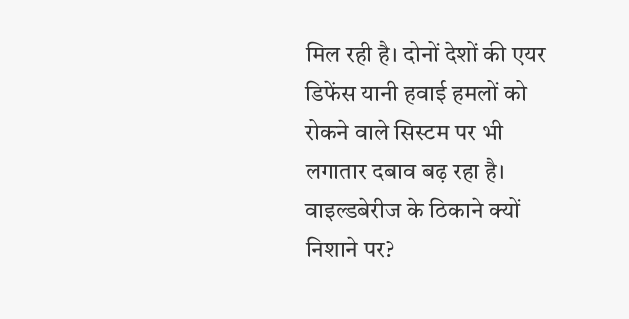मिल रही है। दोनों देशों की एयर डिफेंस यानी हवाई हमलों को रोकने वाले सिस्टम पर भी लगातार दबाव बढ़ रहा है। वाइल्डबेरीज के ठिकाने क्यों निशाने पर?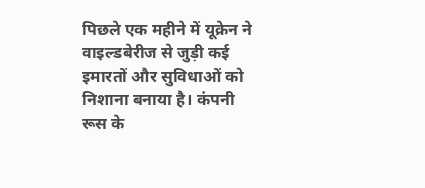पिछले एक महीने में यूक्रेन ने वाइल्डबेरीज से जुड़ी कई इमारतों और सुविधाओं को निशाना बनाया है। कंपनी रूस के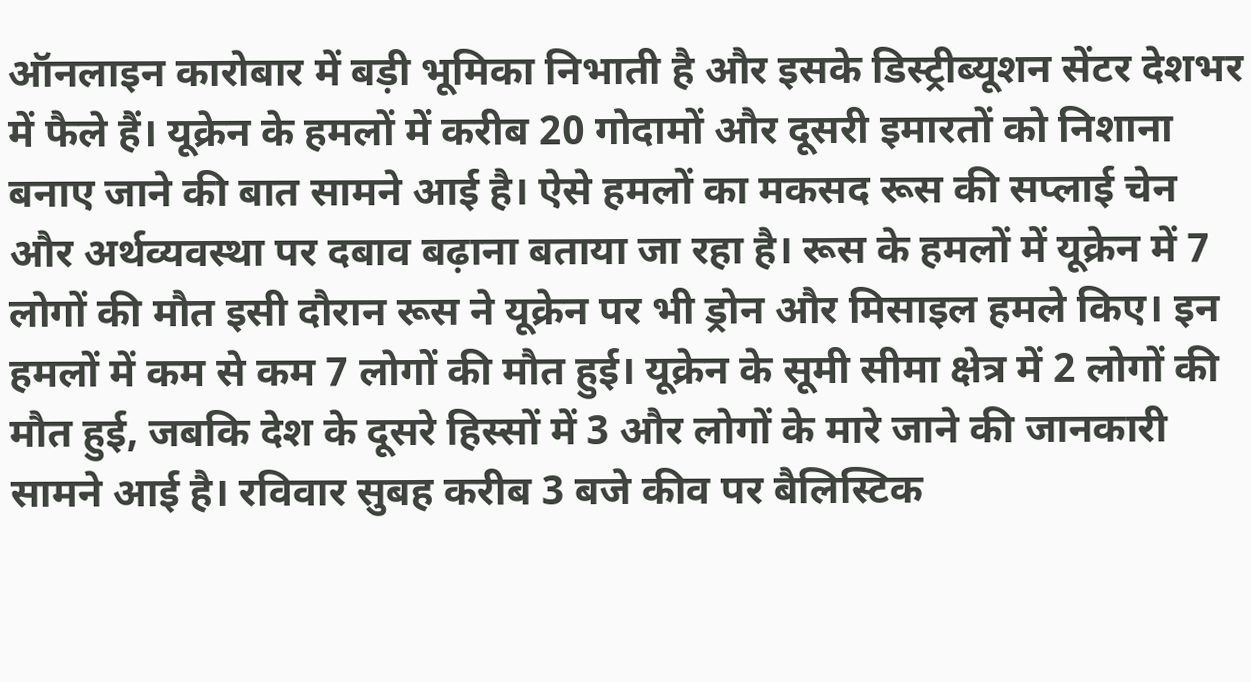ऑनलाइन कारोबार में बड़ी भूमिका निभाती है और इसके डिस्ट्रीब्यूशन सेंटर देशभर में फैले हैं। यूक्रेन के हमलों में करीब 20 गोदामों और दूसरी इमारतों को निशाना बनाए जाने की बात सामने आई है। ऐसे हमलों का मकसद रूस की सप्लाई चेन और अर्थव्यवस्था पर दबाव बढ़ाना बताया जा रहा है। रूस के हमलों में यूक्रेन में 7 लोगों की मौत इसी दौरान रूस ने यूक्रेन पर भी ड्रोन और मिसाइल हमले किए। इन हमलों में कम से कम 7 लोगों की मौत हुई। यूक्रेन के सूमी सीमा क्षेत्र में 2 लोगों की मौत हुई, जबकि देश के दूसरे हिस्सों में 3 और लोगों के मारे जाने की जानकारी सामने आई है। रविवार सुबह करीब 3 बजे कीव पर बैलिस्टिक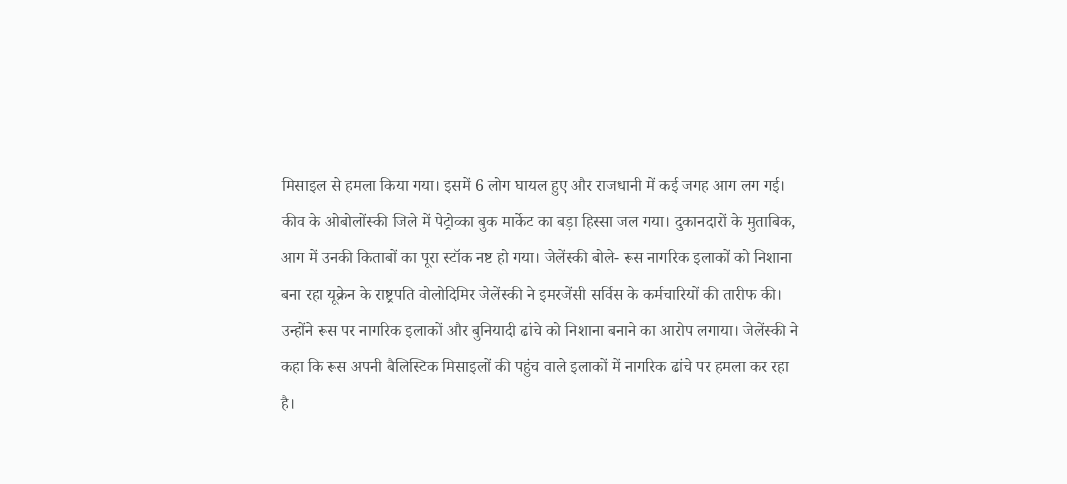मिसाइल से हमला किया गया। इसमें 6 लोग घायल हुए और राजधानी में कई जगह आग लग गई। कीव के ओबोलोंस्की जिले में पेट्रोव्का बुक मार्केट का बड़ा हिस्सा जल गया। दुकानदारों के मुताबिक, आग में उनकी किताबों का पूरा स्टॉक नष्ट हो गया। जेलेंस्की बोले- रूस नागरिक इलाकों को निशाना बना रहा यूक्रेन के राष्ट्रपति वोलोदिमिर जेलेंस्की ने इमरजेंसी सर्विस के कर्मचारियों की तारीफ की। उन्होंने रूस पर नागरिक इलाकों और बुनियादी ढांचे को निशाना बनाने का आरोप लगाया। जेलेंस्की ने कहा कि रूस अपनी बैलिस्टिक मिसाइलों की पहुंच वाले इलाकों में नागरिक ढांचे पर हमला कर रहा है।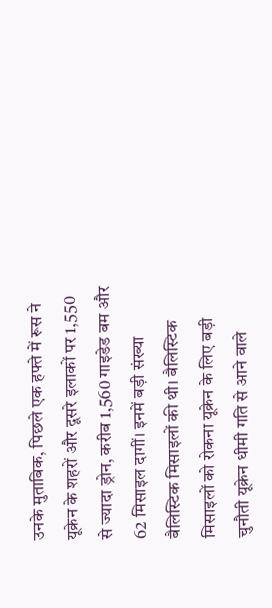उनके मुताबिक, पिछले एक हफ्ते में रूस ने यूक्रेन के शहरों और दूसरे इलाकों पर 1,550 से ज्यादा ड्रोन, करीब 1,560 गाइडेड बम और 62 मिसाइल दागीं। इनमें बड़ी संख्या बैलिस्टिक मिसाइलों की थी। बैलिस्टिक मिसाइलों को रोकना यूक्रेन के लिए बड़ी चुनौती यूक्रेन धीमी गति से आने वाले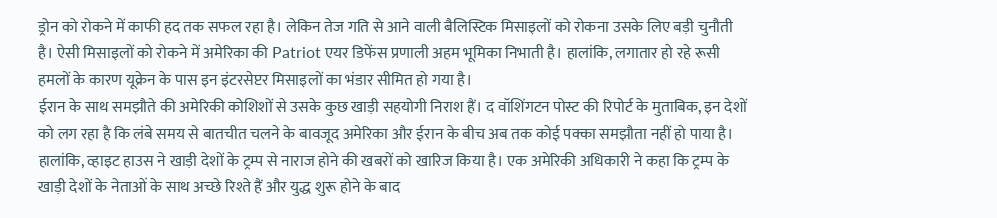ड्रोन को रोकने में काफी हद तक सफल रहा है। लेकिन तेज गति से आने वाली बैलिस्टिक मिसाइलों को रोकना उसके लिए बड़ी चुनौती है। ऐसी मिसाइलों को रोकने में अमेरिका की Patriot एयर डिफेंस प्रणाली अहम भूमिका निभाती है। हालांकि, लगातार हो रहे रूसी हमलों के कारण यूक्रेन के पास इन इंटरसेप्टर मिसाइलों का भंडार सीमित हो गया है।
ईरान के साथ समझौते की अमेरिकी कोशिशों से उसके कुछ खाड़ी सहयोगी निराश हैं। द वॉशिंगटन पोस्ट की रिपोर्ट के मुताबिक, इन देशों को लग रहा है कि लंबे समय से बातचीत चलने के बावजूद अमेरिका और ईरान के बीच अब तक कोई पक्का समझौता नहीं हो पाया है। हालांकि, व्हाइट हाउस ने खाड़ी देशों के ट्रम्प से नाराज होने की खबरों को खारिज किया है। एक अमेरिकी अधिकारी ने कहा कि ट्रम्प के खाड़ी देशों के नेताओं के साथ अच्छे रिश्ते हैं और युद्ध शुरू होने के बाद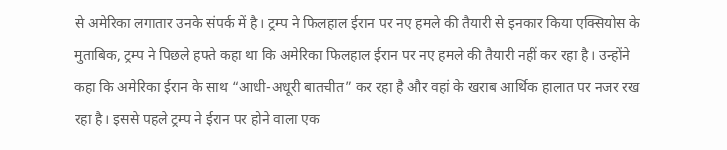से अमेरिका लगातार उनके संपर्क में है। ट्रम्प ने फिलहाल ईरान पर नए हमले की तैयारी से इनकार किया एक्सियोस के मुताबिक, ट्रम्प ने पिछले हफ्ते कहा था कि अमेरिका फिलहाल ईरान पर नए हमले की तैयारी नहीं कर रहा है। उन्होंने कहा कि अमेरिका ईरान के साथ “आधी-अधूरी बातचीत” कर रहा है और वहां के खराब आर्थिक हालात पर नजर रख रहा है। इससे पहले ट्रम्प ने ईरान पर होने वाला एक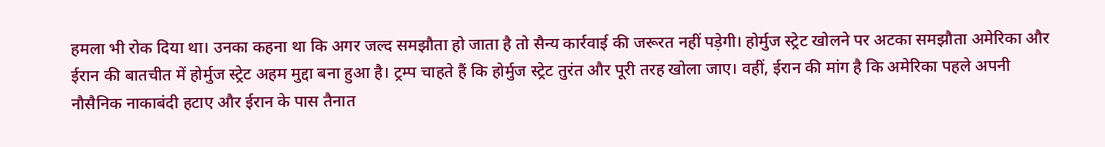हमला भी रोक दिया था। उनका कहना था कि अगर जल्द समझौता हो जाता है तो सैन्य कार्रवाई की जरूरत नहीं पड़ेगी। होर्मुज स्ट्रेट खोलने पर अटका समझौता अमेरिका और ईरान की बातचीत में होर्मुज स्ट्रेट अहम मुद्दा बना हुआ है। ट्रम्प चाहते हैं कि होर्मुज स्ट्रेट तुरंत और पूरी तरह खोला जाए। वहीं, ईरान की मांग है कि अमेरिका पहले अपनी नौसैनिक नाकाबंदी हटाए और ईरान के पास तैनात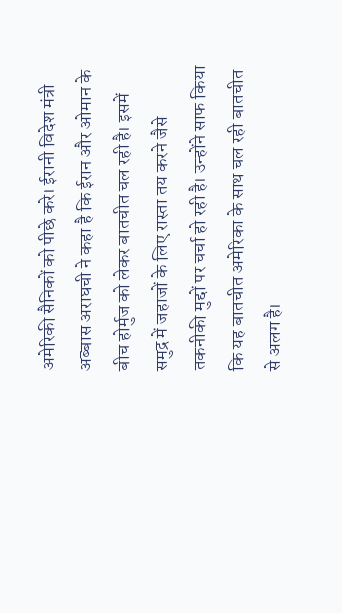अमेरिकी सैनिकों को पीछे करे। ईरानी विदेश मंत्री अब्बास अराघची ने कहा है कि ईरान और ओमान के बीच होर्मुज को लेकर बातचीत चल रही है। इसमें समुद्र में जहाजों के लिए रास्ता तय करने जैसे तकनीकी मुद्दों पर चर्चा हो रही है। उन्होंने साफ किया कि यह बातचीत अमेरिका के साथ चल रही बातचीत से अलग है।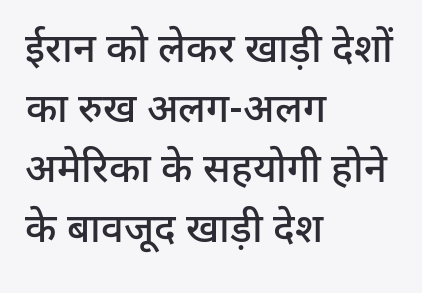ईरान को लेकर खाड़ी देशों का रुख अलग-अलग अमेरिका के सहयोगी होने के बावजूद खाड़ी देश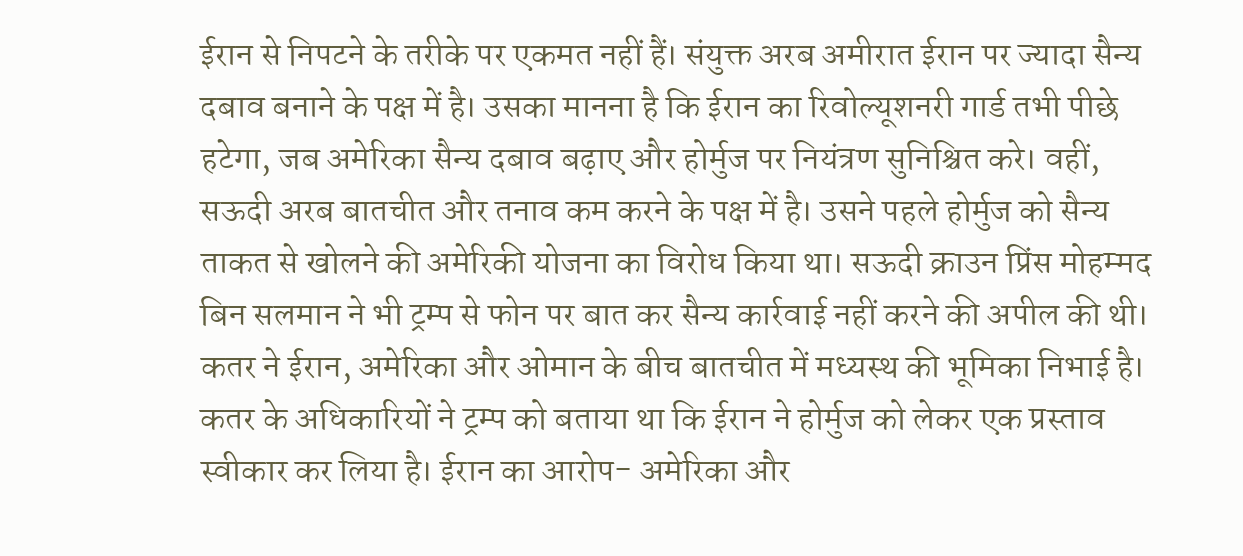ईरान से निपटने के तरीके पर एकमत नहीं हैं। संयुक्त अरब अमीरात ईरान पर ज्यादा सैन्य दबाव बनाने के पक्ष में है। उसका मानना है कि ईरान का रिवोल्यूशनरी गार्ड तभी पीछे हटेगा, जब अमेरिका सैन्य दबाव बढ़ाए और होर्मुज पर नियंत्रण सुनिश्चित करे। वहीं, सऊदी अरब बातचीत और तनाव कम करने के पक्ष में है। उसने पहले होर्मुज को सैन्य ताकत से खोलने की अमेरिकी योजना का विरोध किया था। सऊदी क्राउन प्रिंस मोहम्मद बिन सलमान ने भी ट्रम्प से फोन पर बात कर सैन्य कार्रवाई नहीं करने की अपील की थी। कतर ने ईरान, अमेरिका और ओमान के बीच बातचीत में मध्यस्थ की भूमिका निभाई है। कतर के अधिकारियों ने ट्रम्प को बताया था कि ईरान ने होर्मुज को लेकर एक प्रस्ताव स्वीकार कर लिया है। ईरान का आरोप- अमेरिका और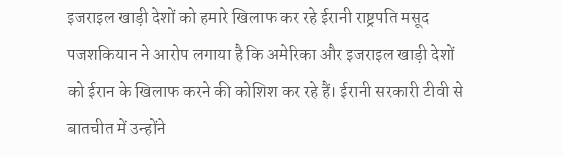इजराइल खाड़ी देशों को हमारे खिलाफ कर रहे ईरानी राष्ट्रपति मसूद पजशकियान ने आरोप लगाया है कि अमेरिका और इजराइल खाड़ी देशों को ईरान के खिलाफ करने की कोशिश कर रहे हैं। ईरानी सरकारी टीवी से बातचीत में उन्होंने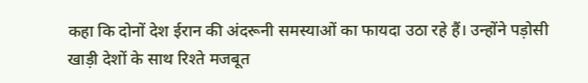कहा कि दोनों देश ईरान की अंदरूनी समस्याओं का फायदा उठा रहे हैं। उन्होंने पड़ोसी खाड़ी देशों के साथ रिश्ते मजबूत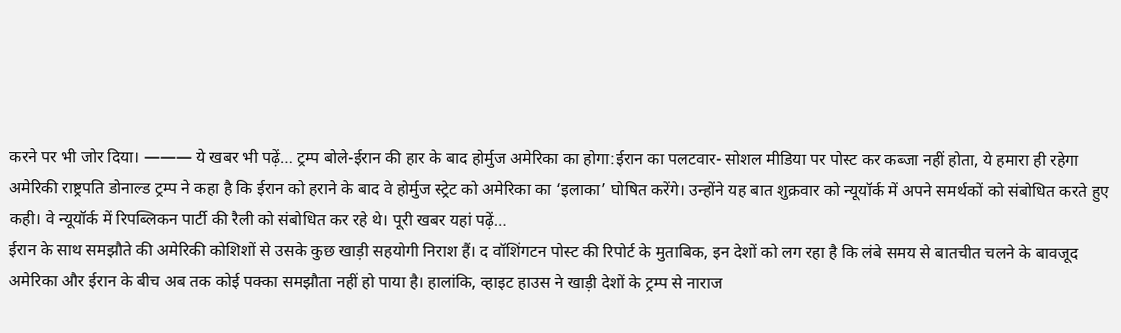करने पर भी जोर दिया। ——— ये खबर भी पढ़ें… ट्रम्प बोले-ईरान की हार के बाद होर्मुज अमेरिका का होगा:ईरान का पलटवार- सोशल मीडिया पर पोस्ट कर कब्जा नहीं होता, ये हमारा ही रहेगा अमेरिकी राष्ट्रपति डोनाल्ड ट्रम्प ने कहा है कि ईरान को हराने के बाद वे होर्मुज स्ट्रेट को अमेरिका का ‘इलाका’ घोषित करेंगे। उन्होंने यह बात शुक्रवार को न्यूयॉर्क में अपने समर्थकों को संबोधित करते हुए कही। वे न्यूयॉर्क में रिपब्लिकन पार्टी की रैली को संबोधित कर रहे थे। पूरी खबर यहां पढ़ें…
ईरान के साथ समझौते की अमेरिकी कोशिशों से उसके कुछ खाड़ी सहयोगी निराश हैं। द वॉशिंगटन पोस्ट की रिपोर्ट के मुताबिक, इन देशों को लग रहा है कि लंबे समय से बातचीत चलने के बावजूद अमेरिका और ईरान के बीच अब तक कोई पक्का समझौता नहीं हो पाया है। हालांकि, व्हाइट हाउस ने खाड़ी देशों के ट्रम्प से नाराज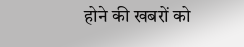होने की खबरों को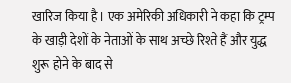खारिज किया है। एक अमेरिकी अधिकारी ने कहा कि ट्रम्प के खाड़ी देशों के नेताओं के साथ अच्छे रिश्ते हैं और युद्ध शुरू होने के बाद से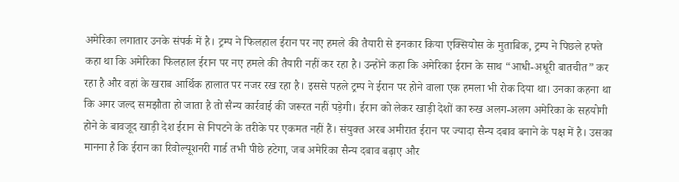अमेरिका लगातार उनके संपर्क में है। ट्रम्प ने फिलहाल ईरान पर नए हमले की तैयारी से इनकार किया एक्सियोस के मुताबिक, ट्रम्प ने पिछले हफ्ते कहा था कि अमेरिका फिलहाल ईरान पर नए हमले की तैयारी नहीं कर रहा है। उन्होंने कहा कि अमेरिका ईरान के साथ “आधी-अधूरी बातचीत” कर रहा है और वहां के खराब आर्थिक हालात पर नजर रख रहा है। इससे पहले ट्रम्प ने ईरान पर होने वाला एक हमला भी रोक दिया था। उनका कहना था कि अगर जल्द समझौता हो जाता है तो सैन्य कार्रवाई की जरूरत नहीं पड़ेगी। ईरान को लेकर खाड़ी देशों का रुख अलग-अलग अमेरिका के सहयोगी होने के बावजूद खाड़ी देश ईरान से निपटने के तरीके पर एकमत नहीं हैं। संयुक्त अरब अमीरात ईरान पर ज्यादा सैन्य दबाव बनाने के पक्ष में है। उसका मानना है कि ईरान का रिवोल्यूशनरी गार्ड तभी पीछे हटेगा, जब अमेरिका सैन्य दबाव बढ़ाए और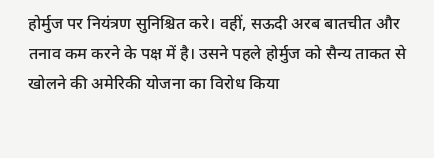होर्मुज पर नियंत्रण सुनिश्चित करे। वहीं, सऊदी अरब बातचीत और तनाव कम करने के पक्ष में है। उसने पहले होर्मुज को सैन्य ताकत से खोलने की अमेरिकी योजना का विरोध किया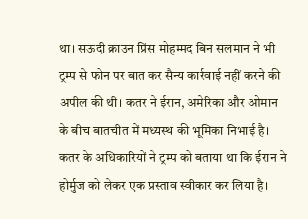था। सऊदी क्राउन प्रिंस मोहम्मद बिन सलमान ने भी ट्रम्प से फोन पर बात कर सैन्य कार्रवाई नहीं करने की अपील की थी। कतर ने ईरान, अमेरिका और ओमान के बीच बातचीत में मध्यस्थ की भूमिका निभाई है। कतर के अधिकारियों ने ट्रम्प को बताया था कि ईरान ने होर्मुज को लेकर एक प्रस्ताव स्वीकार कर लिया है।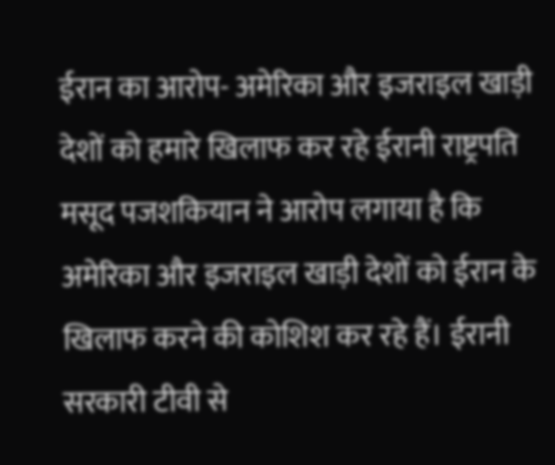ईरान का आरोप- अमेरिका और इजराइल खाड़ी देशों को हमारे खिलाफ कर रहे ईरानी राष्ट्रपति मसूद पजशकियान ने आरोप लगाया है कि अमेरिका और इजराइल खाड़ी देशों को ईरान के खिलाफ करने की कोशिश कर रहे हैं। ईरानी सरकारी टीवी से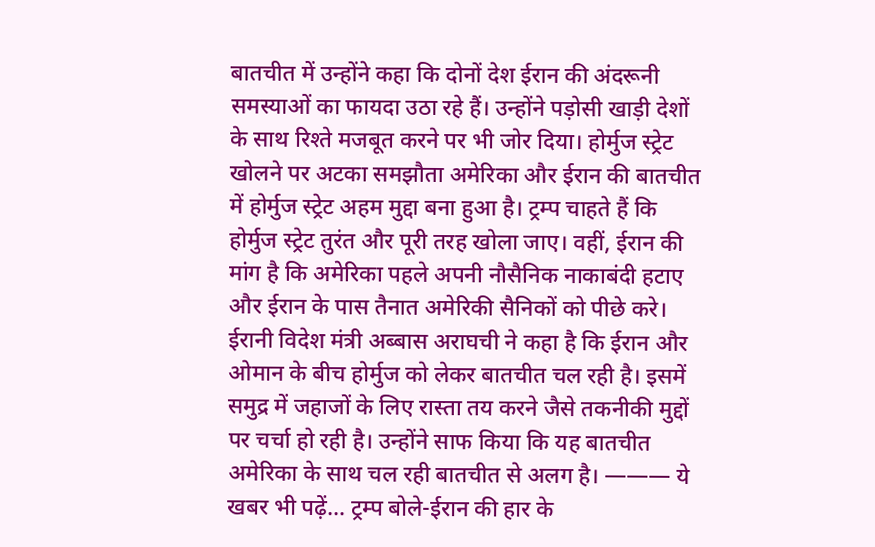बातचीत में उन्होंने कहा कि दोनों देश ईरान की अंदरूनी समस्याओं का फायदा उठा रहे हैं। उन्होंने पड़ोसी खाड़ी देशों के साथ रिश्ते मजबूत करने पर भी जोर दिया। होर्मुज स्ट्रेट खोलने पर अटका समझौता अमेरिका और ईरान की बातचीत में होर्मुज स्ट्रेट अहम मुद्दा बना हुआ है। ट्रम्प चाहते हैं कि होर्मुज स्ट्रेट तुरंत और पूरी तरह खोला जाए। वहीं, ईरान की मांग है कि अमेरिका पहले अपनी नौसैनिक नाकाबंदी हटाए और ईरान के पास तैनात अमेरिकी सैनिकों को पीछे करे। ईरानी विदेश मंत्री अब्बास अराघची ने कहा है कि ईरान और ओमान के बीच होर्मुज को लेकर बातचीत चल रही है। इसमें समुद्र में जहाजों के लिए रास्ता तय करने जैसे तकनीकी मुद्दों पर चर्चा हो रही है। उन्होंने साफ किया कि यह बातचीत अमेरिका के साथ चल रही बातचीत से अलग है। ——— ये खबर भी पढ़ें… ट्रम्प बोले-ईरान की हार के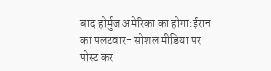बाद होर्मुज अमेरिका का होगा:ईरान का पलटवार- सोशल मीडिया पर पोस्ट कर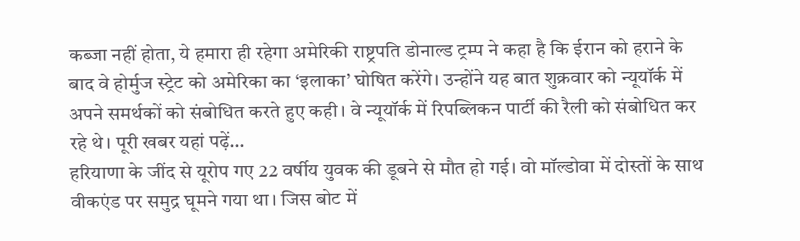कब्जा नहीं होता, ये हमारा ही रहेगा अमेरिकी राष्ट्रपति डोनाल्ड ट्रम्प ने कहा है कि ईरान को हराने के बाद वे होर्मुज स्ट्रेट को अमेरिका का ‘इलाका’ घोषित करेंगे। उन्होंने यह बात शुक्रवार को न्यूयॉर्क में अपने समर्थकों को संबोधित करते हुए कही। वे न्यूयॉर्क में रिपब्लिकन पार्टी की रैली को संबोधित कर रहे थे। पूरी खबर यहां पढ़ें…
हरियाणा के जींद से यूरोप गए 22 वर्षीय युवक की डूबने से मौत हो गई। वो मॉल्डोवा में दोस्तों के साथ वीकएंड पर समुद्र घूमने गया था। जिस बोट में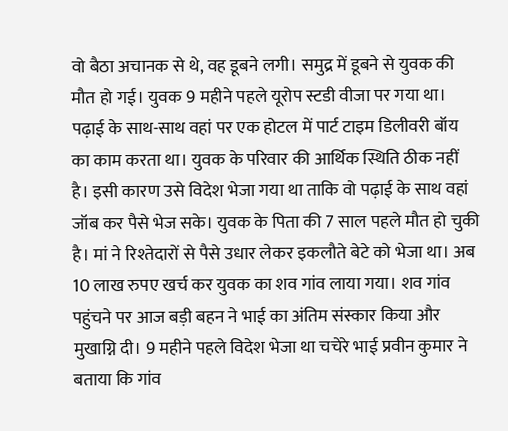वो बैठा अचानक से थे, वह डूबने लगी। समुद्र में डूबने से युवक की मौत हो गई। युवक 9 महीने पहले यूरोप स्टडी वीजा पर गया था। पढ़ाई के साथ-साथ वहां पर एक होटल में पार्ट टाइम डिलीवरी बॉय का काम करता था। युवक के परिवार की आर्थिक स्थिति ठीक नहीं है। इसी कारण उसे विदेश भेजा गया था ताकि वो पढ़ाई के साथ वहां जॉब कर पैसे भेज सके। युवक के पिता की 7 साल पहले मौत हो चुकी है। मां ने रिश्तेदारों से पैसे उधार लेकर इकलौते बेटे को भेजा था। अब 10 लाख रुपए खर्च कर युवक का शव गांव लाया गया। शव गांव पहुंचने पर आज बड़ी बहन ने भाई का अंतिम संस्कार किया और मुखाग्नि दी। 9 महीने पहले विदेश भेजा था चचेरे भाई प्रवीन कुमार ने बताया कि गांव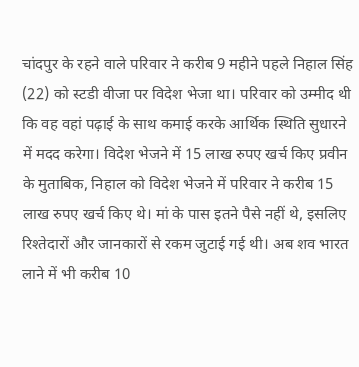चांदपुर के रहने वाले परिवार ने करीब 9 महीने पहले निहाल सिंह (22) को स्टडी वीजा पर विदेश भेजा था। परिवार को उम्मीद थी कि वह वहां पढ़ाई के साथ कमाई करके आर्थिक स्थिति सुधारने में मदद करेगा। विदेश भेजने में 15 लाख रुपए खर्च किए प्रवीन के मुताबिक, निहाल को विदेश भेजने में परिवार ने करीब 15 लाख रुपए खर्च किए थे। मां के पास इतने पैसे नहीं थे, इसलिए रिश्तेदारों और जानकारों से रकम जुटाई गई थी। अब शव भारत लाने में भी करीब 10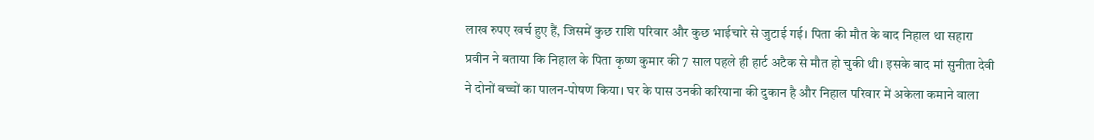लाख रुपए खर्च हुए हैं, जिसमें कुछ राशि परिवार और कुछ भाईचारे से जुटाई गई। पिता की मौत के बाद निहाल था सहारा प्रवीन ने बताया कि निहाल के पिता कृष्ण कुमार की 7 साल पहले ही हार्ट अटैक से मौत हो चुकी थी। इसके बाद मां सुनीता देवी ने दोनों बच्चों का पालन-पोषण किया। घर के पास उनकी करियाना की दुकान है और निहाल परिवार में अकेला कमाने वाला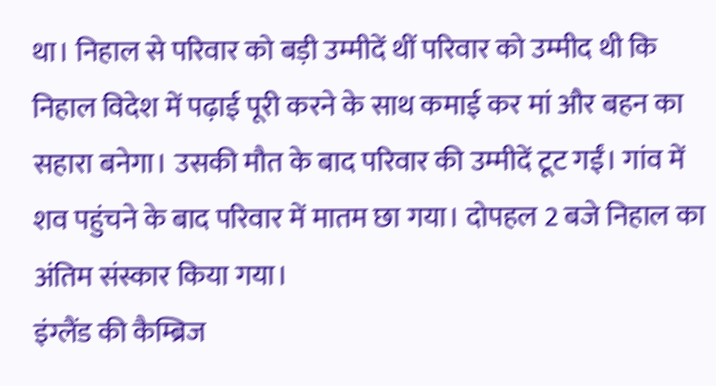था। निहाल से परिवार को बड़ी उम्मीदें थीं परिवार को उम्मीद थी कि निहाल विदेश में पढ़ाई पूरी करने के साथ कमाई कर मां और बहन का सहारा बनेगा। उसकी मौत के बाद परिवार की उम्मीदें टूट गईं। गांव में शव पहुंचने के बाद परिवार में मातम छा गया। दोपहल 2 बजे निहाल का अंतिम संस्कार किया गया।
इंग्लैंड की कैम्ब्रिज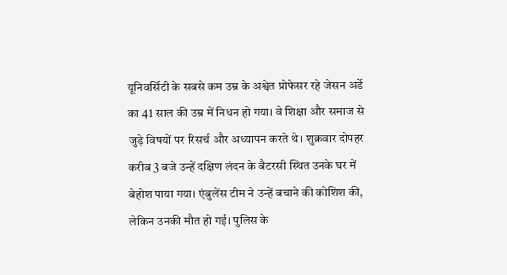यूनिवर्सिटी के सबसे कम उम्र के अश्वेत प्रोफेसर रहे जेसन अर्डे का 41 साल की उम्र में निधन हो गया। वे शिक्षा और समाज से जुड़े विषयों पर रिसर्च और अध्यापन करते थे। शुक्रवार दोपहर करीब 3 बजे उन्हें दक्षिण लंदन के बैटरसी स्थित उनके घर में बेहोश पाया गया। एंबुलेंस टीम ने उन्हें बचाने की कोशिश की, लेकिन उनकी मौत हो गई। पुलिस के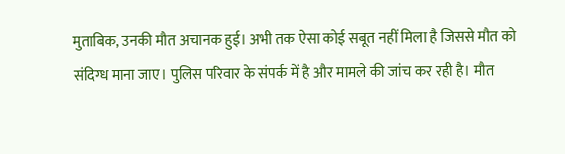मुताबिक, उनकी मौत अचानक हुई। अभी तक ऐसा कोई सबूत नहीं मिला है जिससे मौत को संदिग्ध माना जाए। पुलिस परिवार के संपर्क में है और मामले की जांच कर रही है। मौत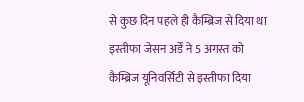से कुछ दिन पहले ही कैम्ब्रिज से दिया था इस्तीफा जेसन अर्डे ने 5 अगस्त को कैम्ब्रिज यूनिवर्सिटी से इस्तीफा दिया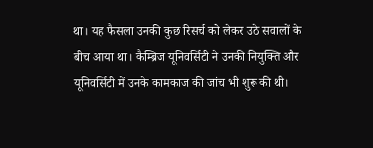था। यह फैसला उनकी कुछ रिसर्च को लेकर उठे सवालों के बीच आया था। कैम्ब्रिज यूनिवर्सिटी ने उनकी नियुक्ति और यूनिवर्सिटी में उनके कामकाज की जांच भी शुरू की थी।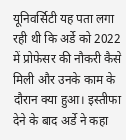यूनिवर्सिटी यह पता लगा रही थी कि अर्डे को 2022 में प्रोफेसर की नौकरी कैसे मिली और उनके काम के दौरान क्या हुआ। इस्तीफा देने के बाद अर्डे ने कहा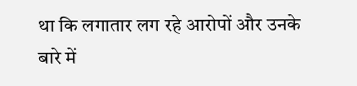था कि लगातार लग रहे आरोपों और उनके बारे में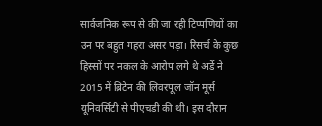सार्वजनिक रूप से की जा रही टिप्पणियों का उन पर बहुत गहरा असर पड़ा। रिसर्च के कुछ हिस्सों पर नकल के आरोप लगे थे अर्डे ने 2015 में ब्रिटेन की लिवरपूल जॉन मूर्स यूनिवर्सिटी से पीएचडी की थी। इस दौरान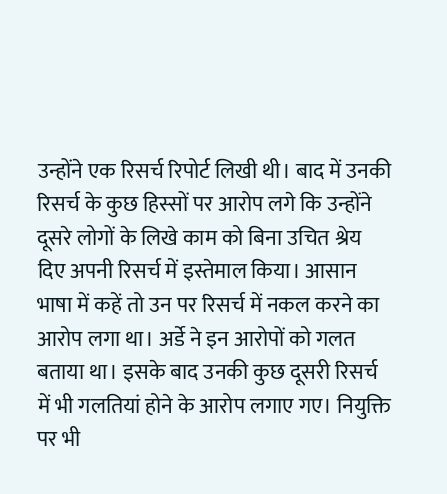उन्होंने एक रिसर्च रिपोर्ट लिखी थी। बाद में उनकी रिसर्च के कुछ हिस्सों पर आरोप लगे कि उन्होंने दूसरे लोगों के लिखे काम को बिना उचित श्रेय दिए अपनी रिसर्च में इस्तेमाल किया। आसान भाषा में कहें तो उन पर रिसर्च में नकल करने का आरोप लगा था। अर्डे ने इन आरोपों को गलत बताया था। इसके बाद उनकी कुछ दूसरी रिसर्च में भी गलतियां होने के आरोप लगाए गए। नियुक्ति पर भी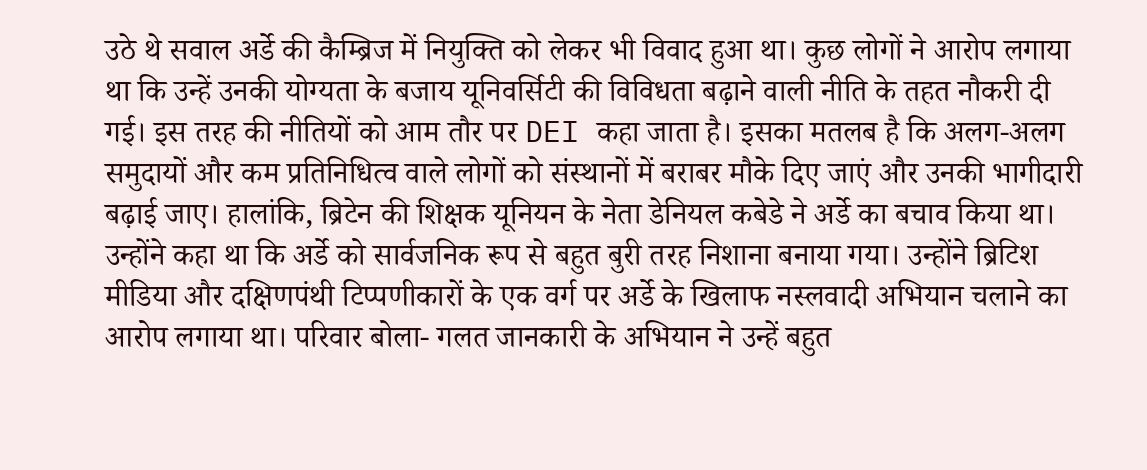उठे थे सवाल अर्डे की कैम्ब्रिज में नियुक्ति को लेकर भी विवाद हुआ था। कुछ लोगों ने आरोप लगाया था कि उन्हें उनकी योग्यता के बजाय यूनिवर्सिटी की विविधता बढ़ाने वाली नीति के तहत नौकरी दी गई। इस तरह की नीतियों को आम तौर पर DEI कहा जाता है। इसका मतलब है कि अलग-अलग समुदायों और कम प्रतिनिधित्व वाले लोगों को संस्थानों में बराबर मौके दिए जाएं और उनकी भागीदारी बढ़ाई जाए। हालांकि, ब्रिटेन की शिक्षक यूनियन के नेता डेनियल कबेडे ने अर्डे का बचाव किया था। उन्होंने कहा था कि अर्डे को सार्वजनिक रूप से बहुत बुरी तरह निशाना बनाया गया। उन्होंने ब्रिटिश मीडिया और दक्षिणपंथी टिप्पणीकारों के एक वर्ग पर अर्डे के खिलाफ नस्लवादी अभियान चलाने का आरोप लगाया था। परिवार बोला- गलत जानकारी के अभियान ने उन्हें बहुत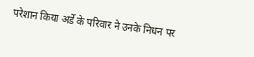परेशान किया अर्डे के परिवार ने उनके निधन पर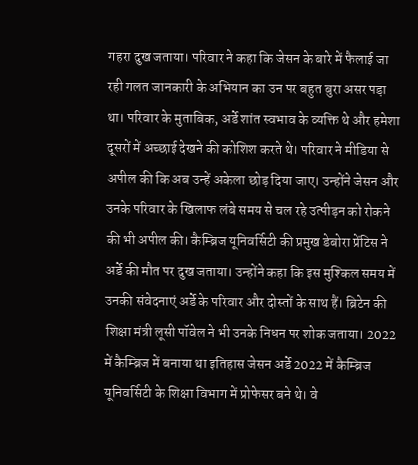गहरा दुख जताया। परिवार ने कहा कि जेसन के बारे में फैलाई जा रही गलत जानकारी के अभियान का उन पर बहुत बुरा असर पड़ा था। परिवार के मुताबिक, अर्डे शांत स्वभाव के व्यक्ति थे और हमेशा दूसरों में अच्छाई देखने की कोशिश करते थे। परिवार ने मीडिया से अपील की कि अब उन्हें अकेला छोड़ दिया जाए। उन्होंने जेसन और उनके परिवार के खिलाफ लंबे समय से चल रहे उत्पीड़न को रोकने की भी अपील की। कैम्ब्रिज यूनिवर्सिटी की प्रमुख डेबोरा प्रेंटिस ने अर्डे की मौत पर दुख जताया। उन्होंने कहा कि इस मुश्किल समय में उनकी संवेदनाएं अर्डे के परिवार और दोस्तों के साथ हैं। ब्रिटेन की शिक्षा मंत्री लूसी पॉवेल ने भी उनके निधन पर शोक जताया। 2022 में कैम्ब्रिज में बनाया था इतिहास जेसन अर्डे 2022 में कैम्ब्रिज यूनिवर्सिटी के शिक्षा विभाग में प्रोफेसर बने थे। वे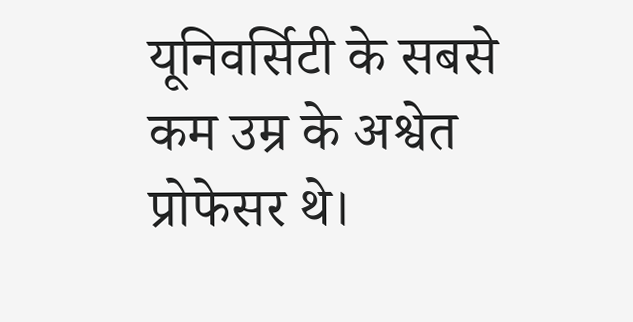यूनिवर्सिटी के सबसे कम उम्र के अश्वेत प्रोफेसर थे।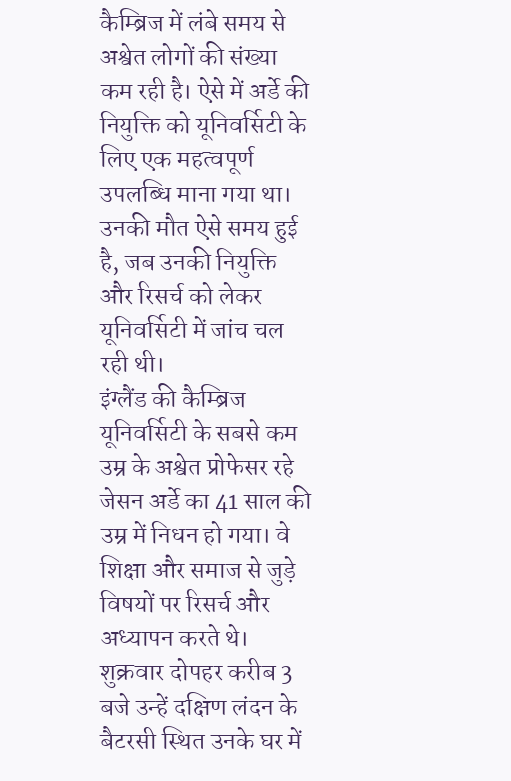कैम्ब्रिज में लंबे समय से अश्वेत लोगों की संख्या कम रही है। ऐसे में अर्डे की नियुक्ति को यूनिवर्सिटी के लिए एक महत्वपूर्ण उपलब्धि माना गया था। उनकी मौत ऐसे समय हुई है, जब उनकी नियुक्ति और रिसर्च को लेकर यूनिवर्सिटी में जांच चल रही थी।
इंग्लैंड की कैम्ब्रिज यूनिवर्सिटी के सबसे कम उम्र के अश्वेत प्रोफेसर रहे जेसन अर्डे का 41 साल की उम्र में निधन हो गया। वे शिक्षा और समाज से जुड़े विषयों पर रिसर्च और अध्यापन करते थे। शुक्रवार दोपहर करीब 3 बजे उन्हें दक्षिण लंदन के बैटरसी स्थित उनके घर में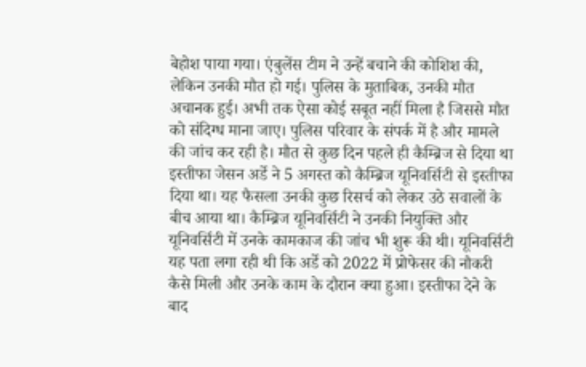बेहोश पाया गया। एंबुलेंस टीम ने उन्हें बचाने की कोशिश की, लेकिन उनकी मौत हो गई। पुलिस के मुताबिक, उनकी मौत अचानक हुई। अभी तक ऐसा कोई सबूत नहीं मिला है जिससे मौत को संदिग्ध माना जाए। पुलिस परिवार के संपर्क में है और मामले की जांच कर रही है। मौत से कुछ दिन पहले ही कैम्ब्रिज से दिया था इस्तीफा जेसन अर्डे ने 5 अगस्त को कैम्ब्रिज यूनिवर्सिटी से इस्तीफा दिया था। यह फैसला उनकी कुछ रिसर्च को लेकर उठे सवालों के बीच आया था। कैम्ब्रिज यूनिवर्सिटी ने उनकी नियुक्ति और यूनिवर्सिटी में उनके कामकाज की जांच भी शुरू की थी। यूनिवर्सिटी यह पता लगा रही थी कि अर्डे को 2022 में प्रोफेसर की नौकरी कैसे मिली और उनके काम के दौरान क्या हुआ। इस्तीफा देने के बाद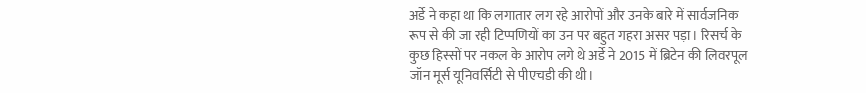अर्डे ने कहा था कि लगातार लग रहे आरोपों और उनके बारे में सार्वजनिक रूप से की जा रही टिप्पणियों का उन पर बहुत गहरा असर पड़ा। रिसर्च के कुछ हिस्सों पर नकल के आरोप लगे थे अर्डे ने 2015 में ब्रिटेन की लिवरपूल जॉन मूर्स यूनिवर्सिटी से पीएचडी की थी।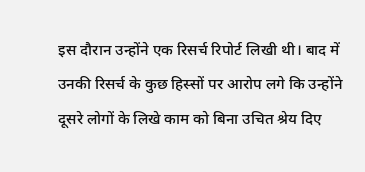इस दौरान उन्होंने एक रिसर्च रिपोर्ट लिखी थी। बाद में उनकी रिसर्च के कुछ हिस्सों पर आरोप लगे कि उन्होंने दूसरे लोगों के लिखे काम को बिना उचित श्रेय दिए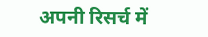अपनी रिसर्च में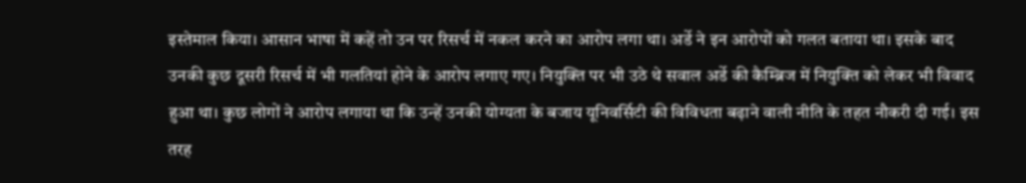इस्तेमाल किया। आसान भाषा में कहें तो उन पर रिसर्च में नकल करने का आरोप लगा था। अर्डे ने इन आरोपों को गलत बताया था। इसके बाद उनकी कुछ दूसरी रिसर्च में भी गलतियां होने के आरोप लगाए गए। नियुक्ति पर भी उठे थे सवाल अर्डे की कैम्ब्रिज में नियुक्ति को लेकर भी विवाद हुआ था। कुछ लोगों ने आरोप लगाया था कि उन्हें उनकी योग्यता के बजाय यूनिवर्सिटी की विविधता बढ़ाने वाली नीति के तहत नौकरी दी गई। इस तरह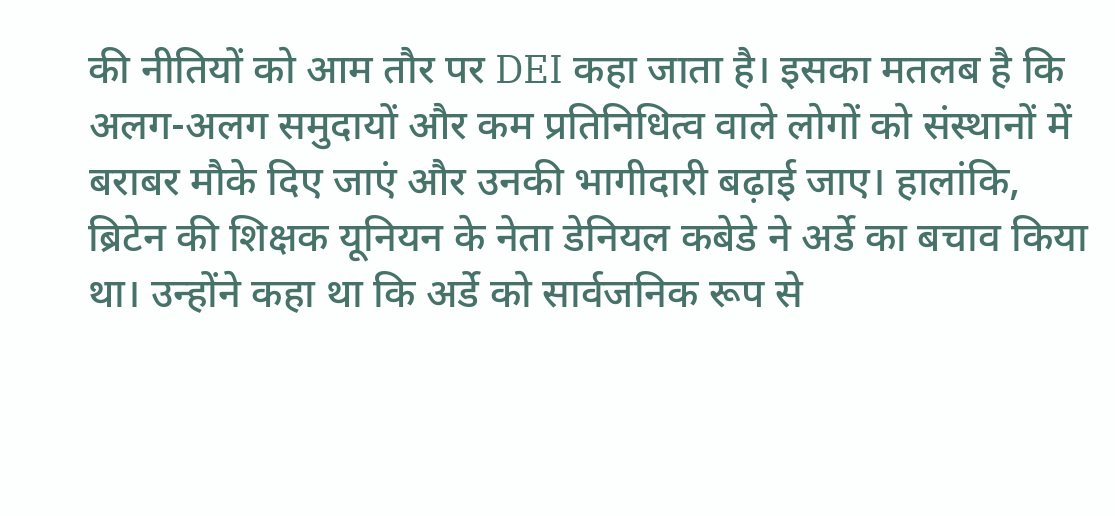की नीतियों को आम तौर पर DEI कहा जाता है। इसका मतलब है कि अलग-अलग समुदायों और कम प्रतिनिधित्व वाले लोगों को संस्थानों में बराबर मौके दिए जाएं और उनकी भागीदारी बढ़ाई जाए। हालांकि, ब्रिटेन की शिक्षक यूनियन के नेता डेनियल कबेडे ने अर्डे का बचाव किया था। उन्होंने कहा था कि अर्डे को सार्वजनिक रूप से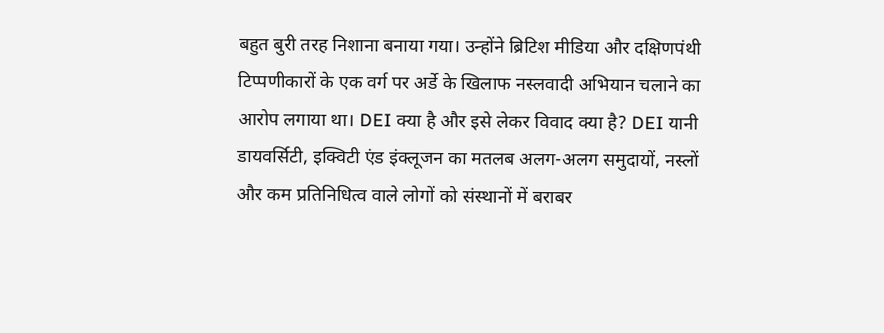बहुत बुरी तरह निशाना बनाया गया। उन्होंने ब्रिटिश मीडिया और दक्षिणपंथी टिप्पणीकारों के एक वर्ग पर अर्डे के खिलाफ नस्लवादी अभियान चलाने का आरोप लगाया था। DEI क्या है और इसे लेकर विवाद क्या है? DEI यानी डायवर्सिटी, इक्विटी एंड इंक्लूजन का मतलब अलग-अलग समुदायों, नस्लों और कम प्रतिनिधित्व वाले लोगों को संस्थानों में बराबर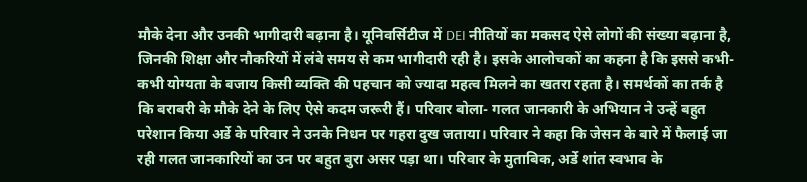मौके देना और उनकी भागीदारी बढ़ाना है। यूनिवर्सिटीज में DEI नीतियों का मकसद ऐसे लोगों की संख्या बढ़ाना है, जिनकी शिक्षा और नौकरियों में लंबे समय से कम भागीदारी रही है। इसके आलोचकों का कहना है कि इससे कभी-कभी योग्यता के बजाय किसी व्यक्ति की पहचान को ज्यादा महत्व मिलने का खतरा रहता है। समर्थकों का तर्क है कि बराबरी के मौके देने के लिए ऐसे कदम जरूरी हैं। परिवार बोला- गलत जानकारी के अभियान ने उन्हें बहुत परेशान किया अर्डे के परिवार ने उनके निधन पर गहरा दुख जताया। परिवार ने कहा कि जेसन के बारे में फैलाई जा रही गलत जानकारियों का उन पर बहुत बुरा असर पड़ा था। परिवार के मुताबिक, अर्डे शांत स्वभाव के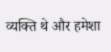व्यक्ति थे और हमेशा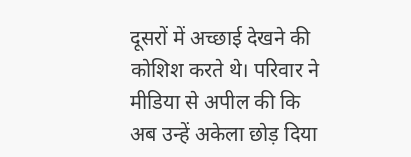दूसरों में अच्छाई देखने की कोशिश करते थे। परिवार ने मीडिया से अपील की कि अब उन्हें अकेला छोड़ दिया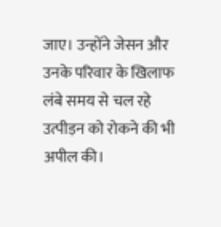जाए। उन्होंने जेसन और उनके परिवार के खिलाफ लंबे समय से चल रहे उत्पीड़न को रोकने की भी अपील की।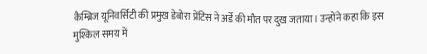कैम्ब्रिज यूनिवर्सिटी की प्रमुख डेबोरा प्रेंटिस ने अर्डे की मौत पर दुख जताया। उन्होंने कहा कि इस मुश्किल समय में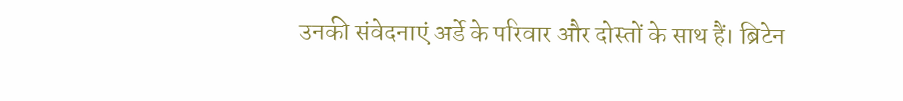उनकी संवेदनाएं अर्डे के परिवार और दोस्तों के साथ हैं। ब्रिटेन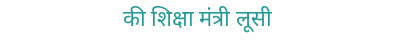की शिक्षा मंत्री लूसी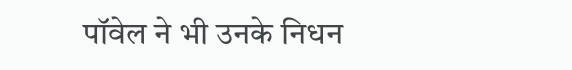पॉवेल ने भी उनके निधन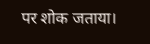पर शोक जताया।